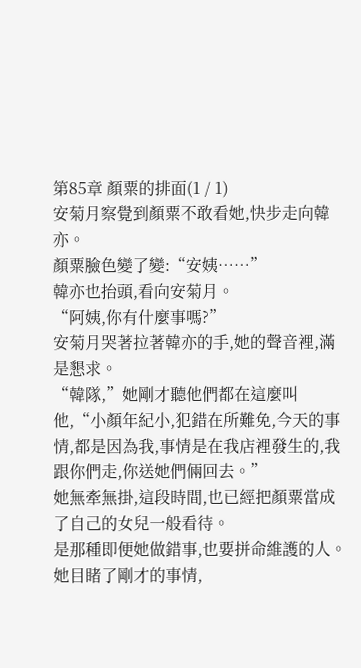第85章 顏粟的排面(1 / 1)
安菊月察覺到顏粟不敢看她,快步走向韓亦。
顏粟臉色變了變:“安姨……”
韓亦也抬頭,看向安菊月。
“阿姨,你有什麼事嗎?”
安菊月哭著拉著韓亦的手,她的聲音裡,滿是懇求。
“韓隊,”她剛才聽他們都在這麼叫他,“小顏年紀小,犯錯在所難免,今天的事情,都是因為我,事情是在我店裡發生的,我跟你們走,你送她們倆回去。”
她無牽無掛,這段時間,也已經把顏粟當成了自己的女兒一般看待。
是那種即便她做錯事,也要拼命維護的人。
她目睹了剛才的事情,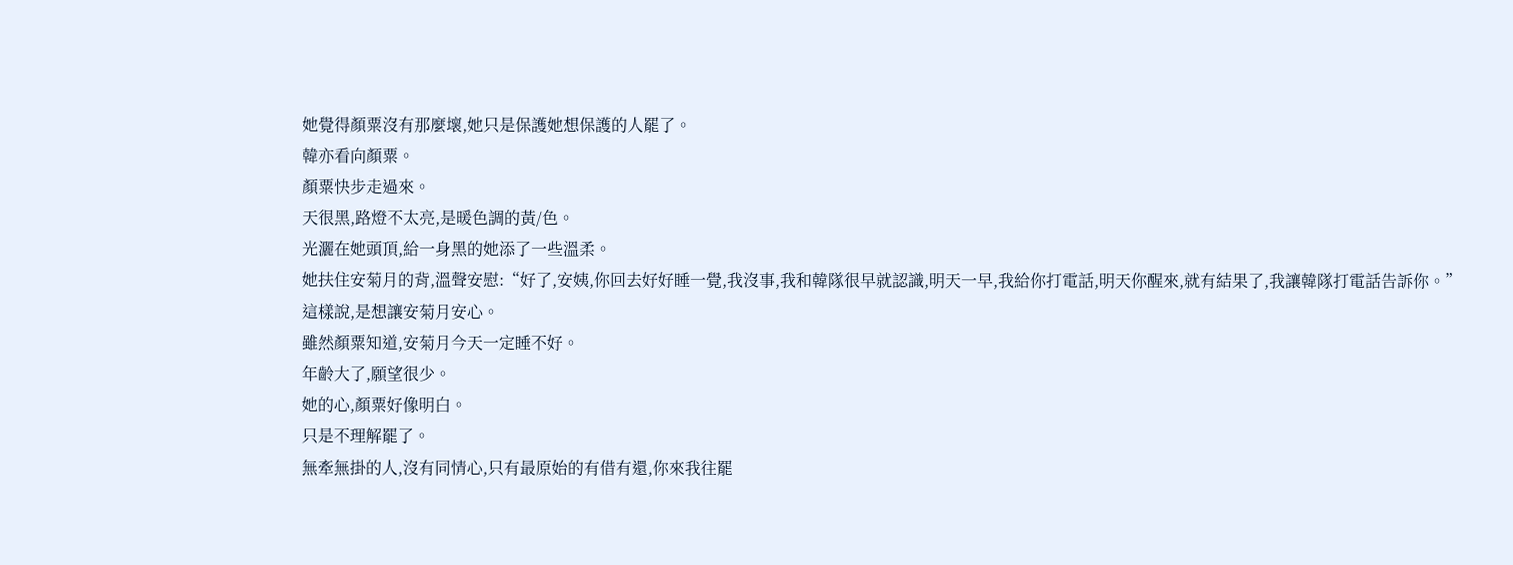她覺得顏粟沒有那麼壞,她只是保護她想保護的人罷了。
韓亦看向顏粟。
顏粟快步走過來。
天很黑,路燈不太亮,是暖色調的黃/色。
光灑在她頭頂,給一身黑的她添了一些溫柔。
她扶住安菊月的背,溫聲安慰:“好了,安姨,你回去好好睡一覺,我沒事,我和韓隊很早就認識,明天一早,我給你打電話,明天你醒來,就有結果了,我讓韓隊打電話告訴你。”
這樣說,是想讓安菊月安心。
雖然顏粟知道,安菊月今天一定睡不好。
年齡大了,願望很少。
她的心,顏粟好像明白。
只是不理解罷了。
無牽無掛的人,沒有同情心,只有最原始的有借有還,你來我往罷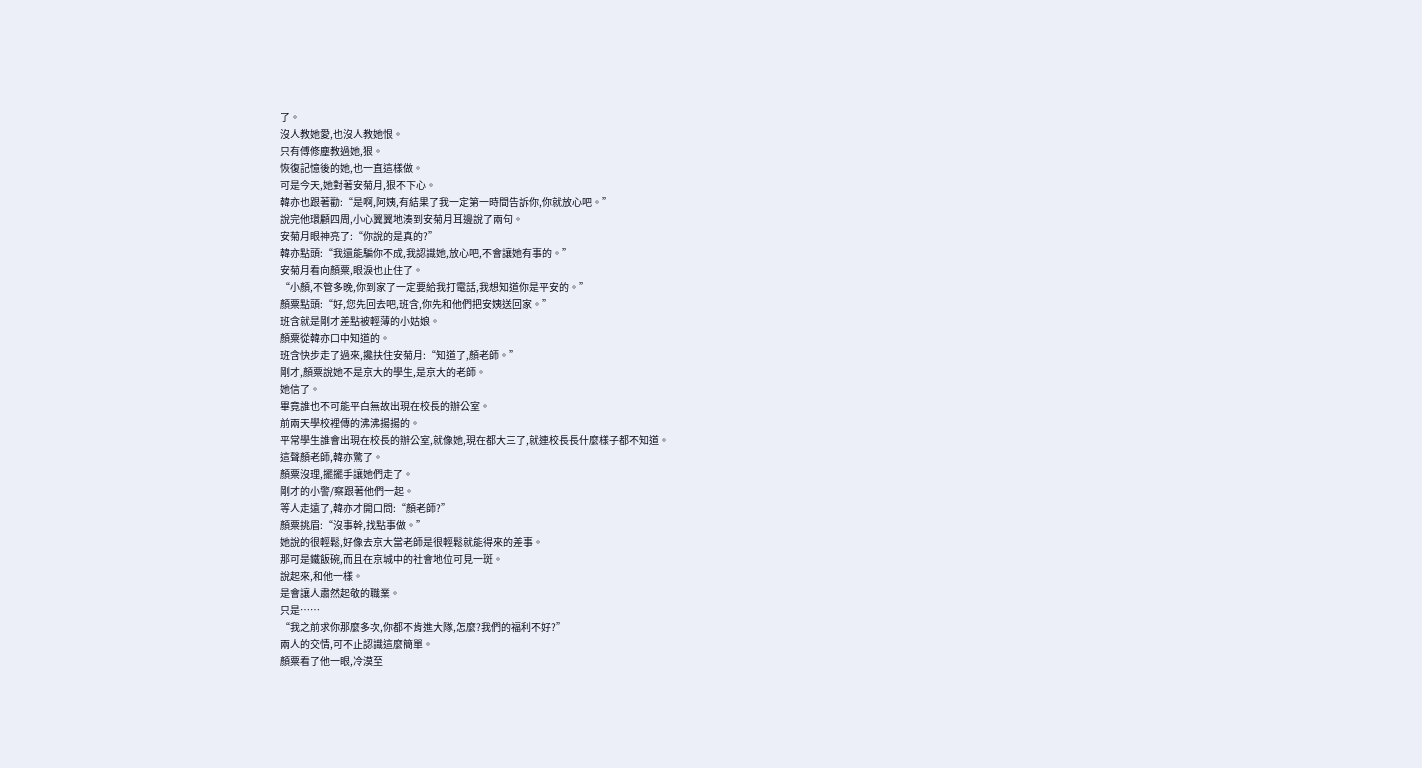了。
沒人教她愛,也沒人教她恨。
只有傅修塵教過她,狠。
恢復記憶後的她,也一直這樣做。
可是今天,她對著安菊月,狠不下心。
韓亦也跟著勸:“是啊,阿姨,有結果了我一定第一時間告訴你,你就放心吧。”
說完他環顧四周,小心翼翼地湊到安菊月耳邊說了兩句。
安菊月眼神亮了:“你說的是真的?”
韓亦點頭:“我還能騙你不成,我認識她,放心吧,不會讓她有事的。”
安菊月看向顏粟,眼淚也止住了。
“小顏,不管多晚,你到家了一定要給我打電話,我想知道你是平安的。”
顏粟點頭:“好,您先回去吧,班含,你先和他們把安姨送回家。”
班含就是剛才差點被輕薄的小姑娘。
顏粟從韓亦口中知道的。
班含快步走了過來,攙扶住安菊月:“知道了,顏老師。”
剛才,顏粟說她不是京大的學生,是京大的老師。
她信了。
畢竟誰也不可能平白無故出現在校長的辦公室。
前兩天學校裡傳的沸沸揚揚的。
平常學生誰會出現在校長的辦公室,就像她,現在都大三了,就連校長長什麼樣子都不知道。
這聲顏老師,韓亦驚了。
顏粟沒理,擺擺手讓她們走了。
剛才的小警/察跟著他們一起。
等人走遠了,韓亦才開口問:“顏老師?”
顏粟挑眉:“沒事幹,找點事做。”
她說的很輕鬆,好像去京大當老師是很輕鬆就能得來的差事。
那可是鐵飯碗,而且在京城中的社會地位可見一斑。
說起來,和他一樣。
是會讓人肅然起敬的職業。
只是……
“我之前求你那麼多次,你都不肯進大隊,怎麼?我們的福利不好?”
兩人的交情,可不止認識這麼簡單。
顏粟看了他一眼,冷漠至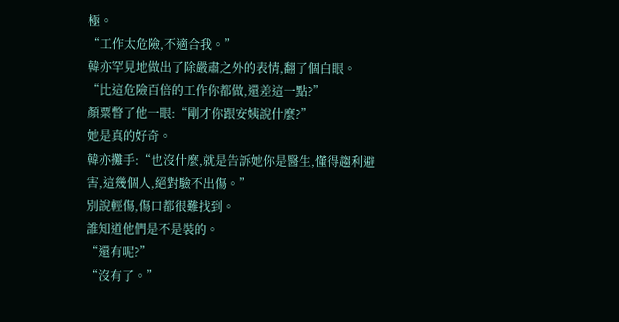極。
“工作太危險,不適合我。”
韓亦罕見地做出了除嚴肅之外的表情,翻了個白眼。
“比這危險百倍的工作你都做,還差這一點?”
顏粟瞥了他一眼:“剛才你跟安姨說什麼?”
她是真的好奇。
韓亦攤手:“也沒什麼,就是告訴她你是醫生,懂得趨利避害,這幾個人,絕對驗不出傷。”
別說輕傷,傷口都很難找到。
誰知道他們是不是裝的。
“還有呢?”
“沒有了。”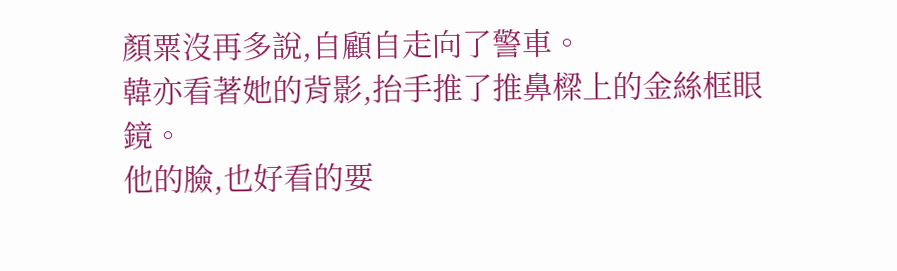顏粟沒再多說,自顧自走向了警車。
韓亦看著她的背影,抬手推了推鼻樑上的金絲框眼鏡。
他的臉,也好看的要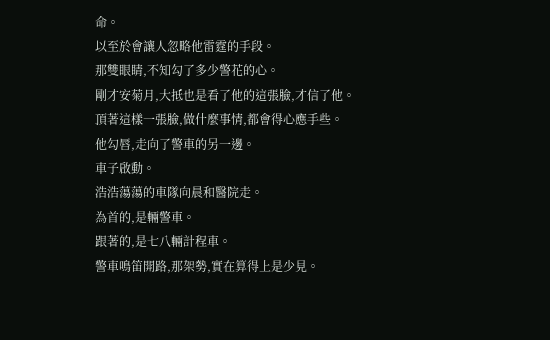命。
以至於會讓人忽略他雷霆的手段。
那雙眼睛,不知勾了多少警花的心。
剛才安菊月,大抵也是看了他的這張臉,才信了他。
頂著這樣一張臉,做什麼事情,都會得心應手些。
他勾唇,走向了警車的另一邊。
車子啟動。
浩浩蕩蕩的車隊向晨和醫院走。
為首的,是輛警車。
跟著的,是七八輛計程車。
警車鳴笛開路,那架勢,實在算得上是少見。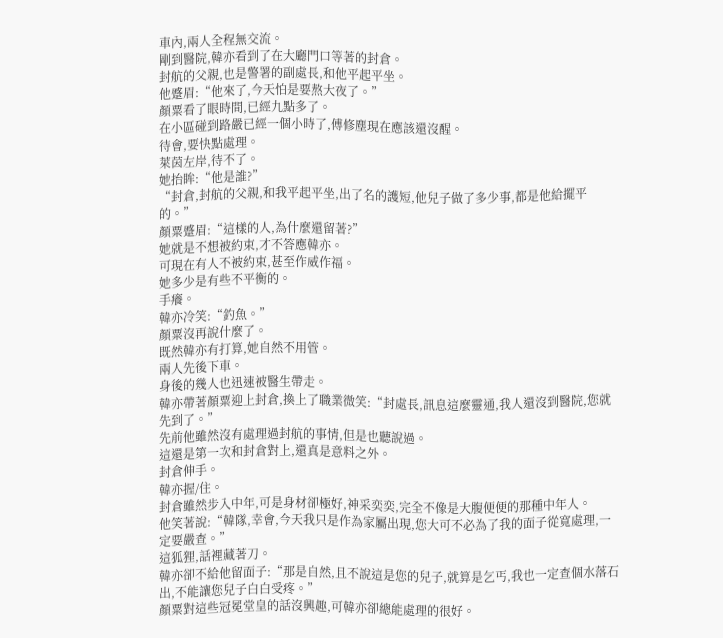車內,兩人全程無交流。
剛到醫院,韓亦看到了在大廳門口等著的封倉。
封航的父親,也是警署的副處長,和他平起平坐。
他蹙眉:“他來了,今天怕是要熬大夜了。”
顏粟看了眼時間,已經九點多了。
在小區碰到路嚴已經一個小時了,傅修塵現在應該還沒醒。
待會,要快點處理。
萊茵左岸,待不了。
她抬眸:“他是誰?”
“封倉,封航的父親,和我平起平坐,出了名的護短,他兒子做了多少事,都是他給擺平的。”
顏粟蹙眉:“這樣的人,為什麼還留著?”
她就是不想被約束,才不答應韓亦。
可現在有人不被約束,甚至作威作福。
她多少是有些不平衡的。
手癢。
韓亦冷笑:“釣魚。”
顏粟沒再說什麼了。
既然韓亦有打算,她自然不用管。
兩人先後下車。
身後的幾人也迅速被醫生帶走。
韓亦帶著顏粟迎上封倉,換上了職業微笑:“封處長,訊息這麼靈通,我人還沒到醫院,您就先到了。”
先前他雖然沒有處理過封航的事情,但是也聽說過。
這還是第一次和封倉對上,還真是意料之外。
封倉伸手。
韓亦握/住。
封倉雖然步入中年,可是身材卻極好,神采奕奕,完全不像是大腹便便的那種中年人。
他笑著說:“韓隊,幸會,今天我只是作為家屬出現,您大可不必為了我的面子從寬處理,一定要嚴查。”
這狐狸,話裡藏著刀。
韓亦卻不給他留面子:“那是自然,且不說這是您的兒子,就算是乞丐,我也一定查個水落石出,不能讓您兒子白白受疼。”
顏粟對這些冠冕堂皇的話沒興趣,可韓亦卻總能處理的很好。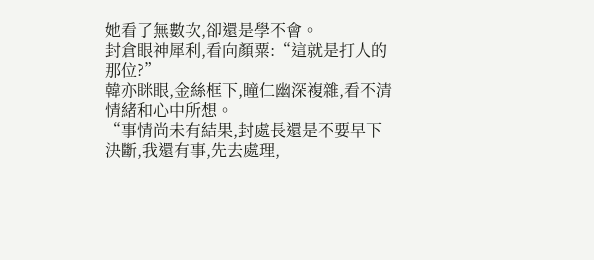她看了無數次,卻還是學不會。
封倉眼神犀利,看向顏粟:“這就是打人的那位?”
韓亦眯眼,金絲框下,瞳仁幽深複雜,看不清情緒和心中所想。
“事情尚未有結果,封處長還是不要早下決斷,我還有事,先去處理,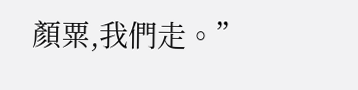顏粟,我們走。”